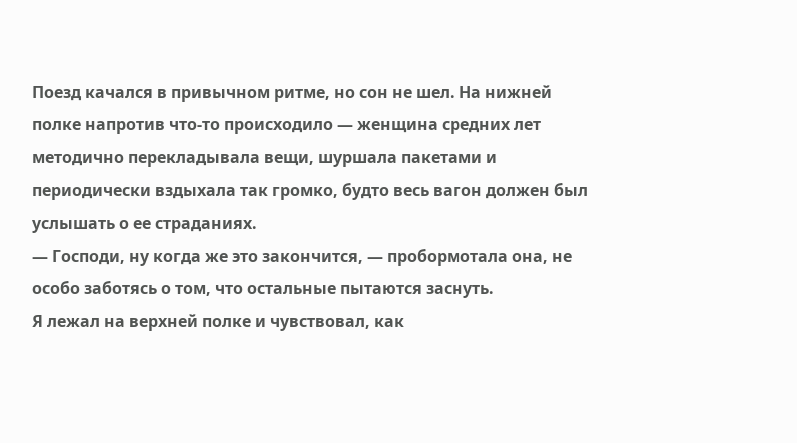Поезд качался в привычном ритме, но сон не шел. На нижней полке напротив что-то происходило — женщина средних лет методично перекладывала вещи, шуршала пакетами и периодически вздыхала так громко, будто весь вагон должен был услышать о ее страданиях.
— Господи, ну когда же это закончится, — пробормотала она, не особо заботясь о том, что остальные пытаются заснуть.
Я лежал на верхней полке и чувствовал, как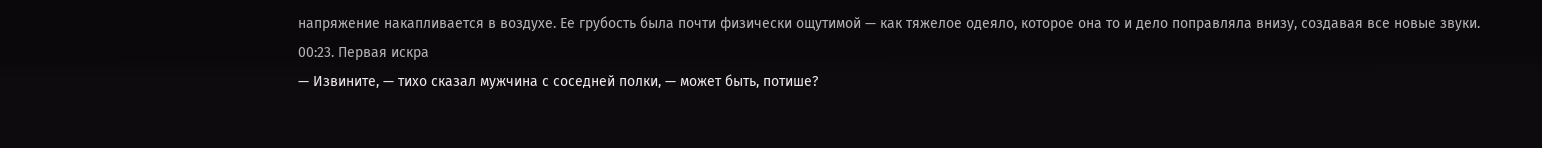напряжение накапливается в воздухе. Ее грубость была почти физически ощутимой — как тяжелое одеяло, которое она то и дело поправляла внизу, создавая все новые звуки.
00:23. Первая искра
— Извините, — тихо сказал мужчина с соседней полки, — может быть, потише?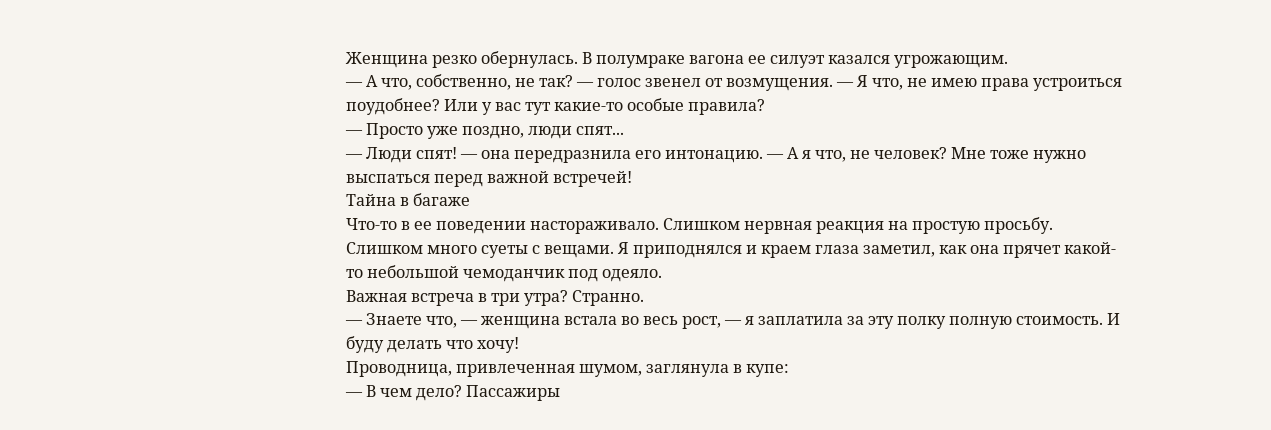Женщина резко обернулась. В полумраке вагона ее силуэт казался угрожающим.
— А что, собственно, не так? — голос звенел от возмущения. — Я что, не имею права устроиться поудобнее? Или у вас тут какие-то особые правила?
— Просто уже поздно, люди спят...
— Люди спят! — она передразнила его интонацию. — А я что, не человек? Мне тоже нужно выспаться перед важной встречей!
Тайна в багаже
Что-то в ее поведении настораживало. Слишком нервная реакция на простую просьбу. Слишком много суеты с вещами. Я приподнялся и краем глаза заметил, как она прячет какой-то небольшой чемоданчик под одеяло.
Важная встреча в три утра? Странно.
— Знаете что, — женщина встала во весь рост, — я заплатила за эту полку полную стоимость. И буду делать что хочу!
Проводница, привлеченная шумом, заглянула в купе:
— В чем дело? Пассажиры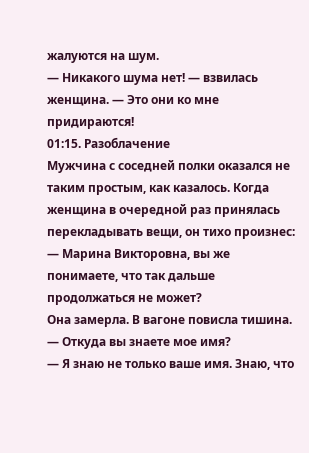жалуются на шум.
— Никакого шума нет! — взвилась женщина. — Это они ко мне придираются!
01:15. Разоблачение
Мужчина с соседней полки оказался не таким простым, как казалось. Когда женщина в очередной раз принялась перекладывать вещи, он тихо произнес:
— Марина Викторовна, вы же понимаете, что так дальше продолжаться не может?
Она замерла. В вагоне повисла тишина.
— Откуда вы знаете мое имя?
— Я знаю не только ваше имя. Знаю, что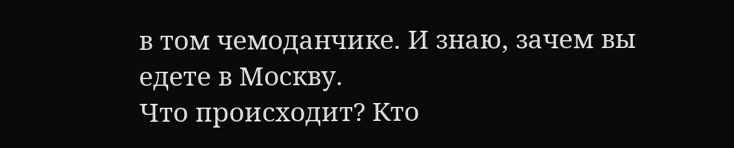в том чемоданчике. И знаю, зачем вы едете в Москву.
Что происходит? Кто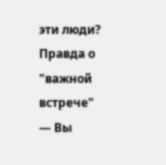эти люди?
Правда о "важной встрече"
— Вы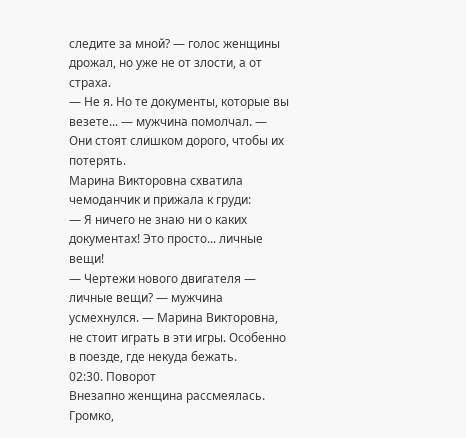следите за мной? — голос женщины дрожал, но уже не от злости, а от страха.
— Не я. Но те документы, которые вы везете... — мужчина помолчал. — Они стоят слишком дорого, чтобы их потерять.
Марина Викторовна схватила чемоданчик и прижала к груди:
— Я ничего не знаю ни о каких документах! Это просто... личные вещи!
— Чертежи нового двигателя — личные вещи? — мужчина усмехнулся. — Марина Викторовна, не стоит играть в эти игры. Особенно в поезде, где некуда бежать.
02:30. Поворот
Внезапно женщина рассмеялась. Громко,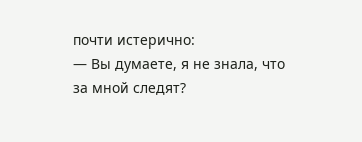почти истерично:
— Вы думаете, я не знала, что за мной следят?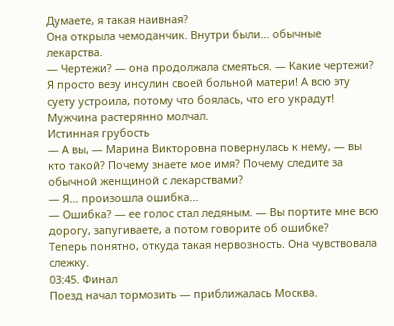Думаете, я такая наивная?
Она открыла чемоданчик. Внутри были... обычные лекарства.
— Чертежи? — она продолжала смеяться. — Какие чертежи? Я просто везу инсулин своей больной матери! А всю эту суету устроила, потому что боялась, что его украдут!
Мужчина растерянно молчал.
Истинная грубость
— А вы, — Марина Викторовна повернулась к нему, — вы кто такой? Почему знаете мое имя? Почему следите за обычной женщиной с лекарствами?
— Я... произошла ошибка...
— Ошибка? — ее голос стал ледяным. — Вы портите мне всю дорогу, запугиваете, а потом говорите об ошибке?
Теперь понятно, откуда такая нервозность. Она чувствовала слежку.
03:45. Финал
Поезд начал тормозить — приближалась Москва.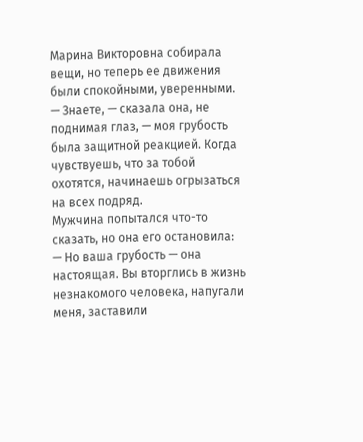Марина Викторовна собирала вещи, но теперь ее движения были спокойными, уверенными.
— Знаете, — сказала она, не поднимая глаз, — моя грубость была защитной реакцией. Когда чувствуешь, что за тобой охотятся, начинаешь огрызаться на всех подряд.
Мужчина попытался что-то сказать, но она его остановила:
— Но ваша грубость — она настоящая. Вы вторглись в жизнь незнакомого человека, напугали меня, заставили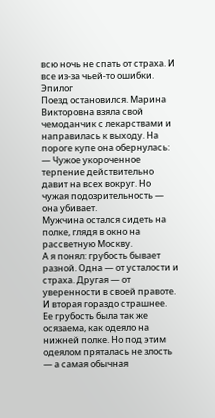всю ночь не спать от страха. И все из-за чьей-то ошибки.
Эпилог
Поезд остановился. Марина Викторовна взяла свой чемоданчик с лекарствами и направилась к выходу. На пороге купе она обернулась:
— Чужое укороченное терпение действительно давит на всех вокруг. Но чужая подозрительность — она убивает.
Мужчина остался сидеть на полке, глядя в окно на рассветную Москву.
А я понял: грубость бывает разной. Одна — от усталости и страха. Другая — от уверенности в своей правоте. И вторая гораздо страшнее.
Ее грубость была так же осязаема, как одеяло на нижней полке. Но под этим одеялом пряталась не злость — а самая обычная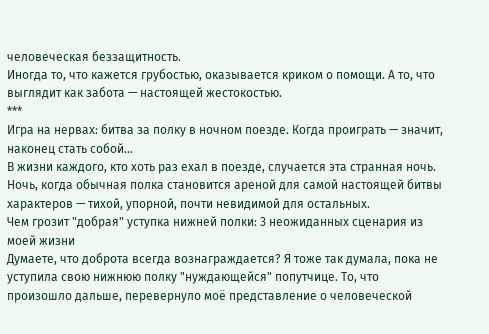человеческая беззащитность.
Иногда то, что кажется грубостью, оказывается криком о помощи. А то, что выглядит как забота — настоящей жестокостью.
***
Игра на нервах: битва за полку в ночном поезде. Когда проиграть — значит, наконец стать собой…
В жизни каждого, кто хоть раз ехал в поезде, случается эта странная ночь. Ночь, когда обычная полка становится ареной для самой настоящей битвы характеров — тихой, упорной, почти невидимой для остальных.
Чем грозит "добрая" уступка нижней полки: 3 неожиданных сценария из моей жизни
Думаете, что доброта всегда вознаграждается? Я тоже так думала, пока не уступила свою нижнюю полку "нуждающейся" попутчице. То, что произошло дальше, перевернуло моё представление о человеческой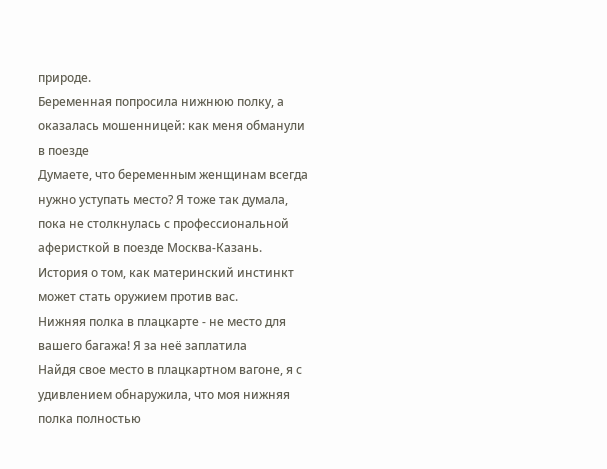природе.
Беременная попросила нижнюю полку, а оказалась мошенницей: как меня обманули в поезде
Думаете, что беременным женщинам всегда нужно уступать место? Я тоже так думала, пока не столкнулась с профессиональной аферисткой в поезде Москва-Казань. История о том, как материнский инстинкт может стать оружием против вас.
Нижняя полка в плацкарте - не место для вашего багажа! Я за неё заплатила
Найдя свое место в плацкартном вагоне, я с удивлением обнаружила, что моя нижняя полка полностью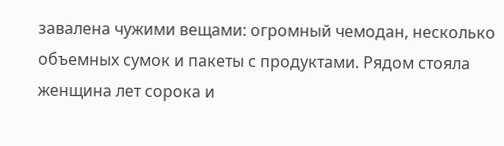завалена чужими вещами: огромный чемодан, несколько объемных сумок и пакеты с продуктами. Рядом стояла женщина лет сорока и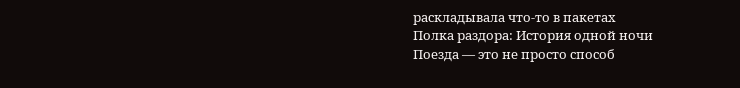раскладывала что-то в пакетах
Полка раздора: История одной ночи
Поезда — это не просто способ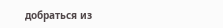добраться из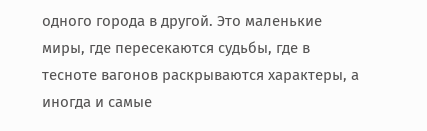одного города в другой. Это маленькие миры, где пересекаются судьбы, где в тесноте вагонов раскрываются характеры, а иногда и самые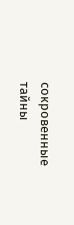сокровенные тайны